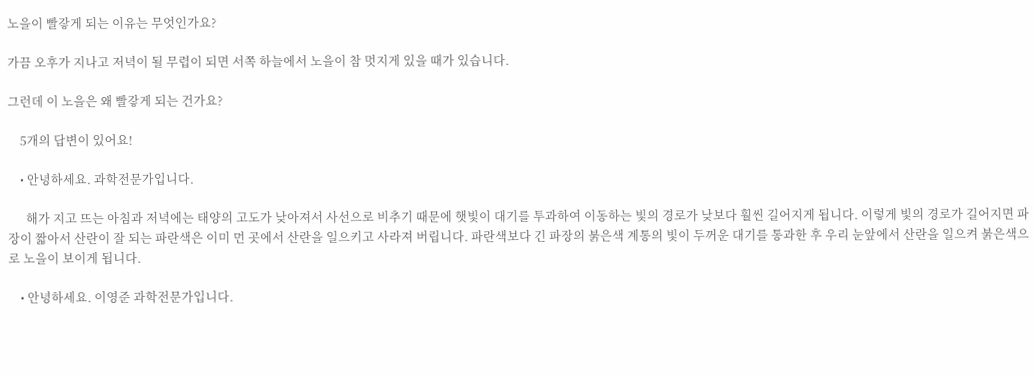노을이 빨갛게 되는 이유는 무엇인가요?

가끔 오후가 지나고 저녁이 될 무렵이 되면 서쪽 하늘에서 노을이 참 멋지게 있을 때가 있습니다.

그런데 이 노을은 왜 빨갛게 되는 건가요?

    5개의 답변이 있어요!

    • 안녕하세요. 과학전문가입니다.

      해가 지고 뜨는 아침과 저녁에는 태양의 고도가 낮아져서 사선으로 비추기 때문에 햇빛이 대기를 투과하여 이동하는 빛의 경로가 낮보다 훨씬 길어지게 됩니다. 이렇게 빛의 경로가 길어지면 파장이 짧아서 산란이 잘 되는 파란색은 이미 먼 곳에서 산란을 일으키고 사라져 버립니다. 파란색보다 긴 파장의 붉은색 계통의 빛이 두꺼운 대기를 통과한 후 우리 눈앞에서 산란을 일으켜 붉은색으로 노을이 보이게 됩니다.

    • 안녕하세요. 이영준 과학전문가입니다.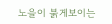노을이 붉게보이는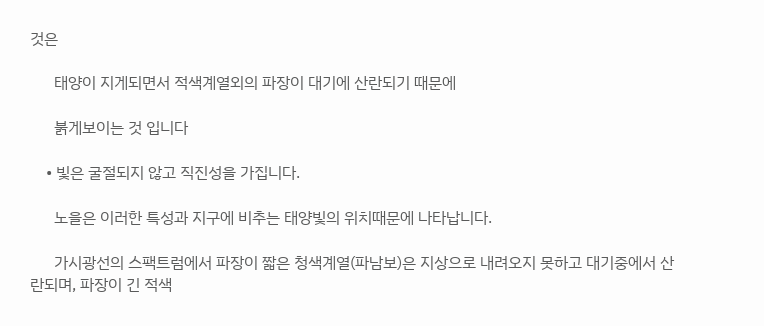것은

      태양이 지게되면서 적색계열외의 파장이 대기에 산란되기 때문에

      붉게보이는 것 입니다

    • 빛은 굴절되지 않고 직진성을 가집니다.

      노을은 이러한 특성과 지구에 비추는 태양빛의 위치때문에 나타납니다.

      가시광선의 스팩트럼에서 파장이 짧은 청색계열(파남보)은 지상으로 내려오지 못하고 대기중에서 산란되며, 파장이 긴 적색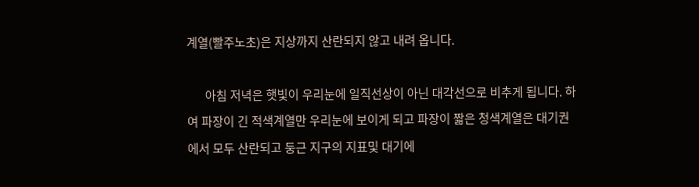계열(빨주노초)은 지상까지 산란되지 않고 내려 옵니다.

      아침 저녁은 햇빛이 우리눈에 일직선상이 아닌 대각선으로 비추게 됩니다. 하여 파장이 긴 적색계열만 우리눈에 보이게 되고 파장이 짧은 청색계열은 대기권에서 모두 산란되고 둥근 지구의 지표및 대기에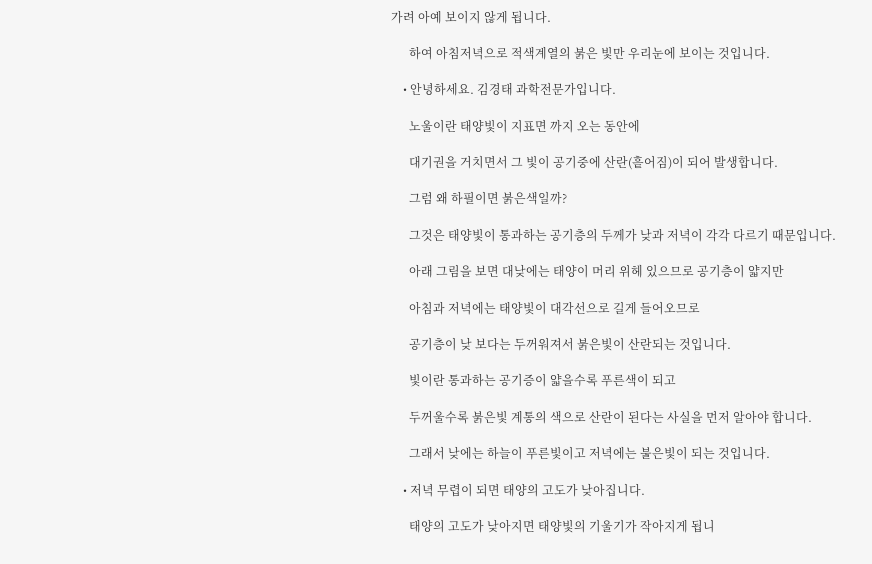가려 아예 보이지 않게 됩니다.

      하여 아침저녁으로 적색계열의 붉은 빛만 우리눈에 보이는 것입니다.

    • 안녕하세요. 김경태 과학전문가입니다.

      노울이란 태양빛이 지표면 까지 오는 동안에

      대기권을 거치면서 그 빛이 공기중에 산란(흩어짐)이 되어 발생합니다.

      그럼 왜 하필이면 붉은색일까?

      그것은 태양빛이 통과하는 공기층의 두께가 낮과 저녁이 각각 다르기 때문입니다.

      아래 그림을 보면 대낮에는 태양이 머리 위헤 있으므로 공기층이 얇지만

      아침과 저녁에는 태양빛이 대각선으로 길게 들어오므로

      공기층이 낮 보다는 두꺼워져서 붉은빛이 산란되는 것입니다.

      빛이란 통과하는 공기증이 얇을수록 푸른색이 되고

      두꺼울수록 붉은빛 계통의 색으로 산란이 된다는 사실을 먼저 알아야 합니다.

      그래서 낮에는 하늘이 푸른빛이고 저녁에는 불은빛이 되는 것입니다.

    • 저녁 무렵이 되면 태양의 고도가 낮아집니다.

      태양의 고도가 낮아지면 태양빛의 기울기가 작아지게 됩니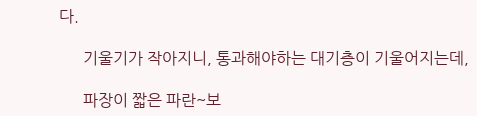다.

      기울기가 작아지니, 통과해야하는 대기층이 기울어지는데,

      파장이 짧은 파란~보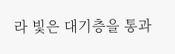라 빛은 대기층을 통과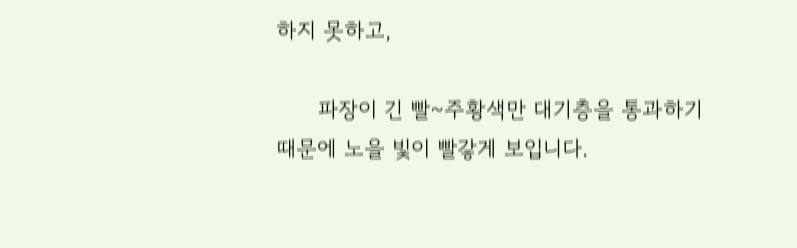하지 못하고,

      파장이 긴 빨~주황색만 대기층을 통과하기 때문에 노을 빛이 빨갛게 보입니다.